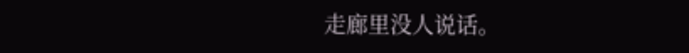走廊里没人说话。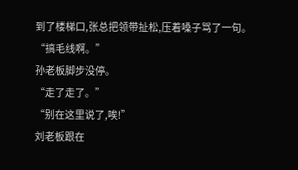到了楼梯口,张总把领带扯松,压着嗓子骂了一句。
“搞毛线啊。”
孙老板脚步没停。
“走了走了。”
“别在这里说了,唉!”
刘老板跟在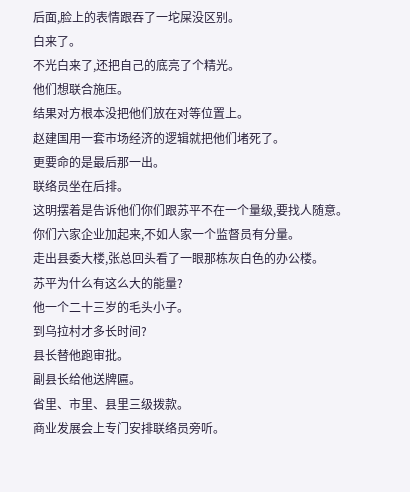后面,脸上的表情跟吞了一坨屎没区别。
白来了。
不光白来了,还把自己的底亮了个精光。
他们想联合施压。
结果对方根本没把他们放在对等位置上。
赵建国用一套市场经济的逻辑就把他们堵死了。
更要命的是最后那一出。
联络员坐在后排。
这明摆着是告诉他们你们跟苏平不在一个量级,要找人随意。
你们六家企业加起来,不如人家一个监督员有分量。
走出县委大楼,张总回头看了一眼那栋灰白色的办公楼。
苏平为什么有这么大的能量?
他一个二十三岁的毛头小子。
到乌拉村才多长时间?
县长替他跑审批。
副县长给他送牌匾。
省里、市里、县里三级拨款。
商业发展会上专门安排联络员旁听。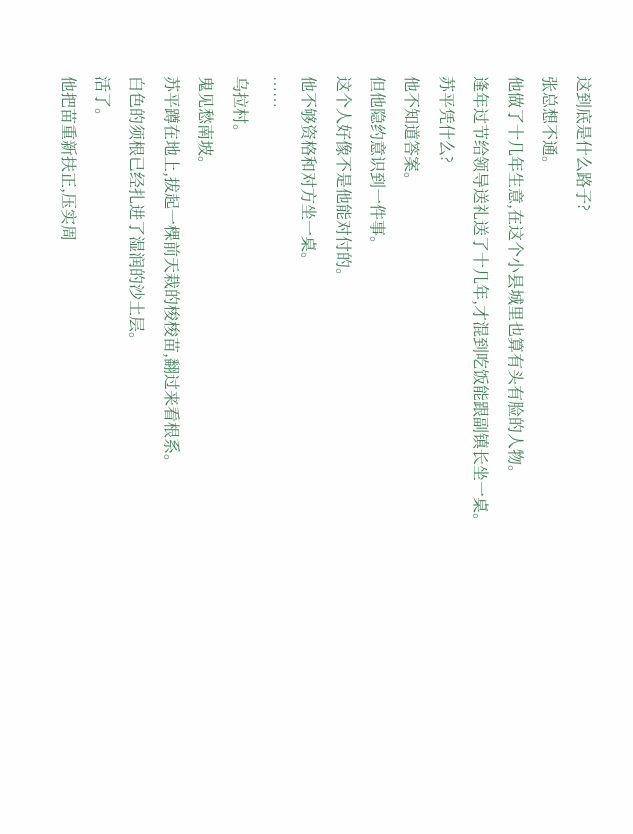这到底是什么路子?
张总想不通。
他做了十几年生意,在这个小县城里也算有头有脸的人物。
逢年过节给领导送礼送了十几年,才混到吃饭能跟副镇长坐一桌。
苏平凭什么?
他不知道答案。
但他隐约意识到一件事。
这个人好像不是他能对付的。
他不够资格和对方坐一桌。
……
乌拉村。
鬼见愁南坡。
苏平蹲在地上,拔起一棵前天栽的梭梭苗,翻过来看根系。
白色的须根已经扎进了湿润的沙土层。
活了。
他把苗重新扶正,压实周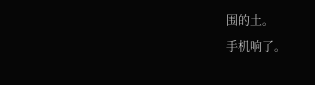围的土。
手机响了。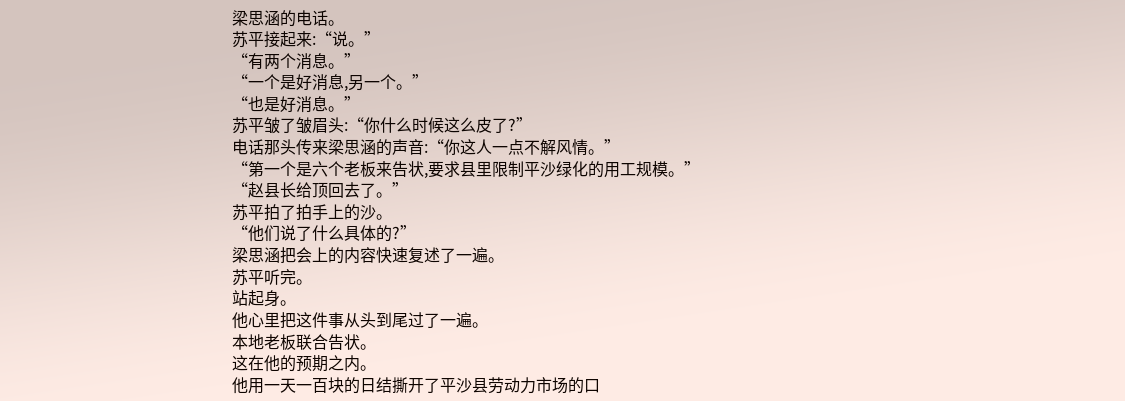梁思涵的电话。
苏平接起来:“说。”
“有两个消息。”
“一个是好消息,另一个。”
“也是好消息。”
苏平皱了皱眉头:“你什么时候这么皮了?”
电话那头传来梁思涵的声音:“你这人一点不解风情。”
“第一个是六个老板来告状,要求县里限制平沙绿化的用工规模。”
“赵县长给顶回去了。”
苏平拍了拍手上的沙。
“他们说了什么具体的?”
梁思涵把会上的内容快速复述了一遍。
苏平听完。
站起身。
他心里把这件事从头到尾过了一遍。
本地老板联合告状。
这在他的预期之内。
他用一天一百块的日结撕开了平沙县劳动力市场的口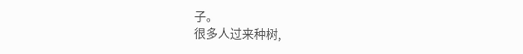子。
很多人过来种树,